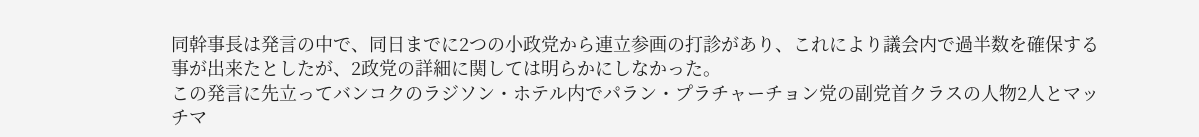同幹事長は発言の中で、同日までに2つの小政党から連立参画の打診があり、これにより議会内で過半数を確保する事が出来たとしたが、2政党の詳細に関しては明らかにしなかった。
この発言に先立ってバンコクのラジソン・ホテル内でパラン・プラチャーチョン党の副党首クラスの人物2人とマッチマ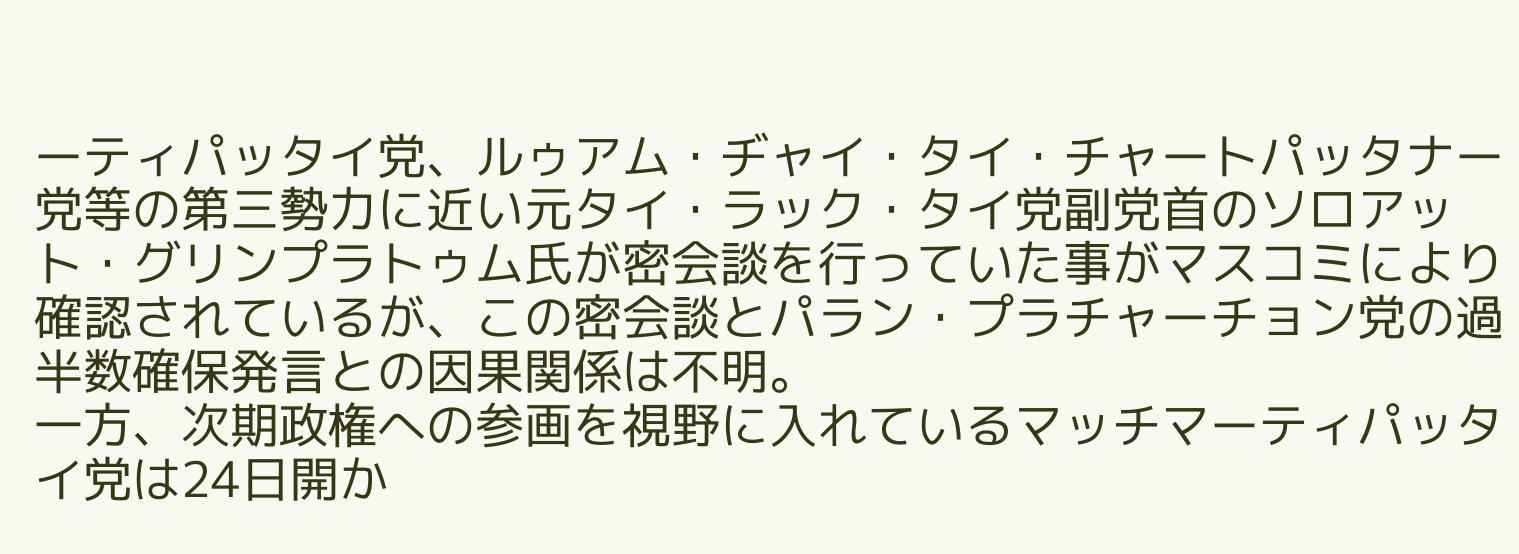ーティパッタイ党、ルゥアム・ヂャイ・タイ・チャートパッタナー党等の第三勢力に近い元タイ・ラック・タイ党副党首のソロアット・グリンプラトゥム氏が密会談を行っていた事がマスコミにより確認されているが、この密会談とパラン・プラチャーチョン党の過半数確保発言との因果関係は不明。
一方、次期政権への参画を視野に入れているマッチマーティパッタイ党は24日開か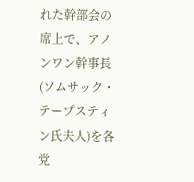れた幹部会の席上で、アノンワン幹事長(ソムサック・テープスティン氏夫人)を各党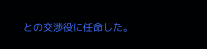との交渉役に任命した。